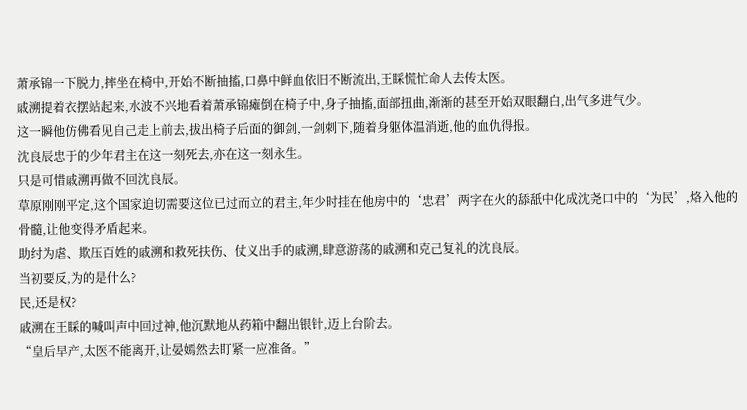萧承锦一下脱力,摔坐在椅中,开始不断抽搐,口鼻中鲜血依旧不断流出,王睬慌忙命人去传太医。
戚溯提着衣摆站起来,水波不兴地看着萧承锦瘫倒在椅子中,身子抽搐,面部扭曲,渐渐的甚至开始双眼翻白,出气多进气少。
这一瞬他仿佛看见自己走上前去,拔出椅子后面的御剑,一剑刺下,随着身躯体温消逝,他的血仇得报。
沈良辰忠于的少年君主在这一刻死去,亦在这一刻永生。
只是可惜戚溯再做不回沈良辰。
草原刚刚平定,这个国家迫切需要这位已过而立的君主,年少时挂在他房中的‘忠君’两字在火的舔舐中化成沈尧口中的‘为民’,烙入他的骨髓,让他变得矛盾起来。
助纣为虐、欺压百姓的戚溯和救死扶伤、仗义出手的戚溯,肆意游荡的戚溯和克己复礼的沈良辰。
当初要反,为的是什么?
民,还是权?
戚溯在王睬的喊叫声中回过神,他沉默地从药箱中翻出银针,迈上台阶去。
“皇后早产,太医不能离开,让晏嫣然去盯紧一应准备。”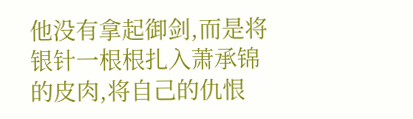他没有拿起御剑,而是将银针一根根扎入萧承锦的皮肉,将自己的仇恨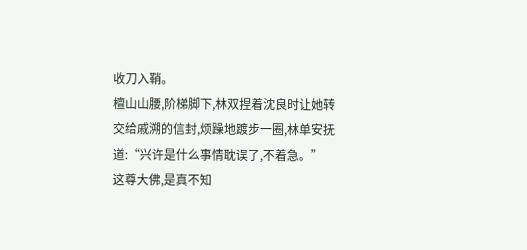收刀入鞘。
檀山山腰,阶梯脚下,林双捏着沈良时让她转交给戚溯的信封,烦躁地踱步一圈,林单安抚道:“兴许是什么事情耽误了,不着急。”
这尊大佛,是真不知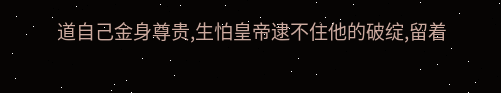道自己金身尊贵,生怕皇帝逮不住他的破绽,留着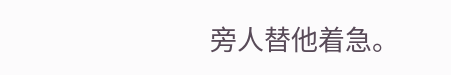旁人替他着急。